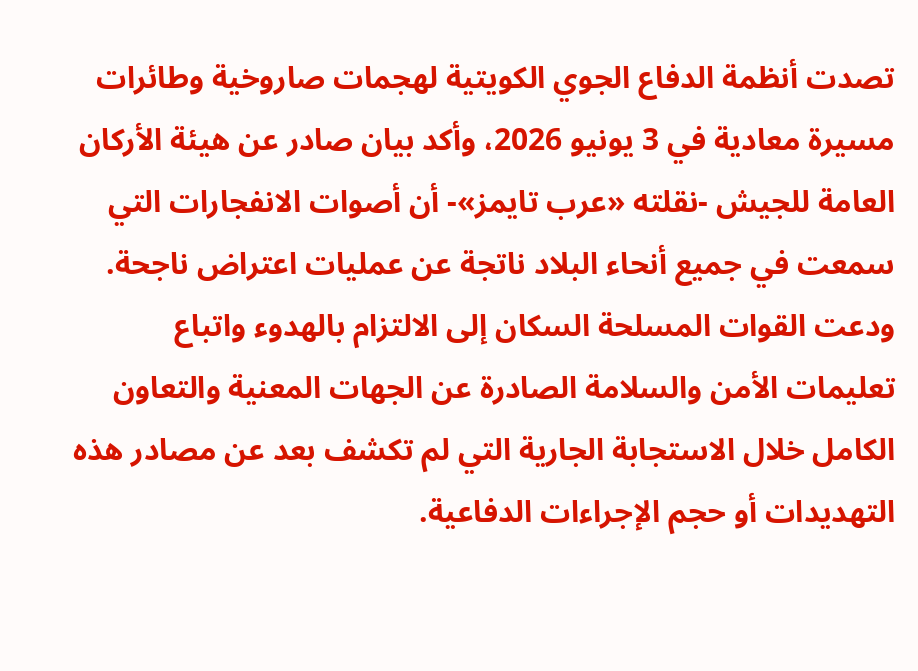تصدت أنظمة الدفاع الجوي الكويتية لهجمات صاروخية وطائرات مسيرة معادية في 3 يونيو 2026، وأكد بيان صادر عن هيئة الأركان العامة للجيش -نقلته «عرب تايمز»- أن أصوات الانفجارات التي سمعت في جميع أنحاء البلاد ناتجة عن عمليات اعتراض ناجحة. ودعت القوات المسلحة السكان إلى الالتزام بالهدوء واتباع تعليمات الأمن والسلامة الصادرة عن الجهات المعنية والتعاون الكامل خلال الاستجابة الجارية التي لم تكشف بعد عن مصادر هذه التهديدات أو حجم الإجراءات الدفاعية.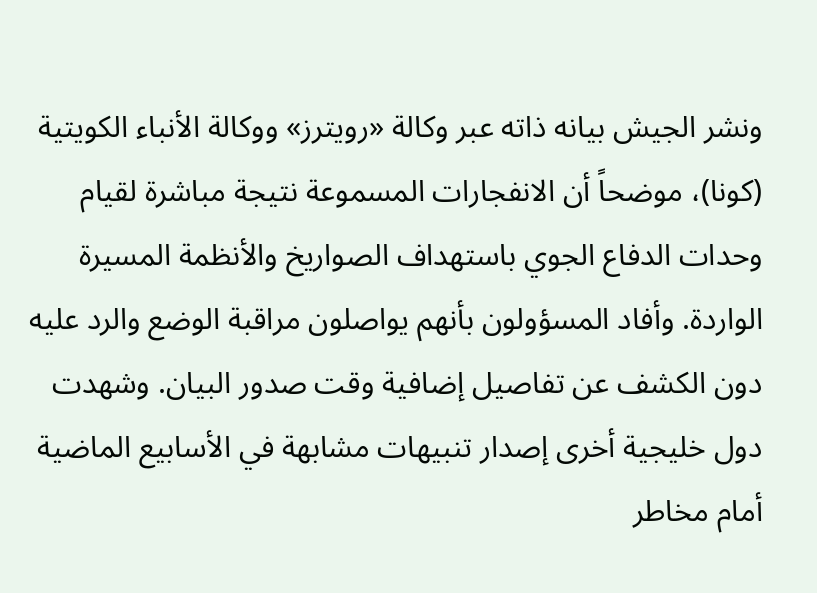ونشر الجيش بيانه ذاته عبر وكالة «رويترز» ووكالة الأنباء الكويتية (كونا)، موضحاً أن الانفجارات المسموعة نتيجة مباشرة لقيام وحدات الدفاع الجوي باستهداف الصواريخ والأنظمة المسيرة الواردة. وأفاد المسؤولون بأنهم يواصلون مراقبة الوضع والرد عليه دون الكشف عن تفاصيل إضافية وقت صدور البيان. وشهدت دول خليجية أخرى إصدار تنبيهات مشابهة في الأسابيع الماضية أمام مخاطر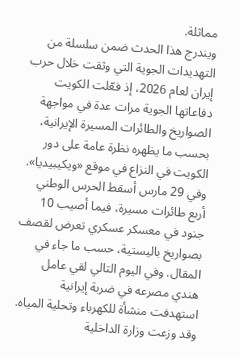مماثلة.
ويندرج هذا الحدث ضمن سلسلة من التهديدات الجوية التي وثقت خلال حرب إيران لعام 2026، إذ فعّلت الكويت دفاعاتها الجوية مرات عدة في مواجهة الصواريخ والطائرات المسيرة الإيرانية، بحسب ما يظهره نظرة عامة على دور الكويت في النزاع في موقع «ويكيبيديا». وفي 29 مارس أسقط الحرس الوطني أربع طائرات مسيرة، فيما أصيب 10 جنود في معسكر عسكري تعرض لقصف بصواريخ باليستية، حسب ما جاء في المقال. وفي اليوم التالي لقي عامل هندي مصرعه في ضربة إيرانية استهدفت منشأة للكهرباء وتحلية المياه.
وقد وزعت وزارة الداخلية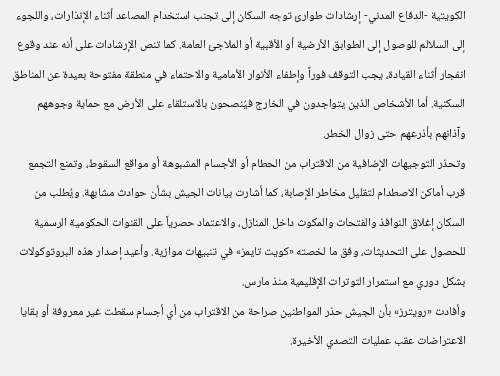الكويتية -الدفاع المدني- إرشادات طوارئ توجه السكان إلى تجنب استخدام المصاعد أثناء الإنذارات، واللجوء إلى السلالم للوصول إلى الطوابق الأرضية أو الأقبية أو الملاجئ العامة. كما تنص الإرشادات على أنه عند وقوع انفجار أثناء القيادة، يجب التوقف فوراً وإطفاء الأنوار الأمامية والاحتماء في منطقة مفتوحة بعيدة عن المناطق السكنية. أما الأشخاص الذين يتواجدون في الخارج فيُنصحون بالاستلقاء على الأرض مع حماية وجوههم وآذانهم بأذرعهم حتى زوال الخطر.
وتحذر التوجيهات الإضافية من الاقتراب من الحطام أو الأجسام المشبوهة أو مواقع السقوط، وتمنع التجمع قرب أماكن الاصطدام لتقليل مخاطر الإصابة، كما أشارت بيانات الجيش بشأن حوادث مشابهة. ويُطلب من السكان إغلاق النوافذ والفتحات والمكوث داخل المنازل، والاعتماد حصرياً على القنوات الحكومية الرسمية للحصول على التحديثات، وفق ما لخصته «كويت تايمز» في تنبيهات موازية. وأعيد إصدار هذه البروتوكولات بشكل دوري مع استمرار التوترات الإقليمية منذ مارس.
وأفادت «رويترز» بأن الجيش حذر المواطنين صراحة من الاقتراب من أي أجسام سقطت غير معروفة أو بقايا الاعتراضات عقب عمليات التصدي الأخيرة.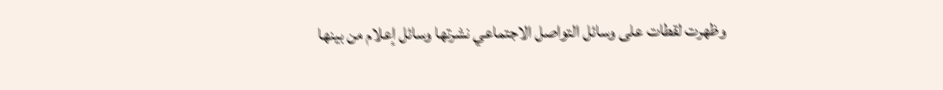وظهرت لقطات على وسائل التواصل الاجتماعي نشرتها وسائل إعلام من بينها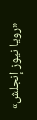«رويا نيوز إنجلش»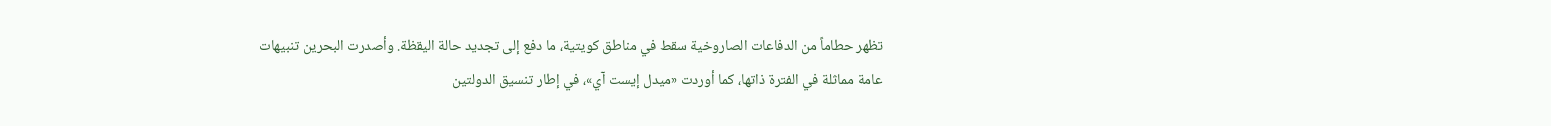تظهر حطاماً من الدفاعات الصاروخية سقط في مناطق كويتية، ما دفع إلى تجديد حالة اليقظة. وأصدرت البحرين تنبيهات عامة مماثلة في الفترة ذاتها، كما أوردت «ميدل إيست آي»، في إطار تنسيق الدولتين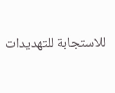للاستجابة للتهديدات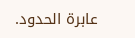عابرة الحدود.